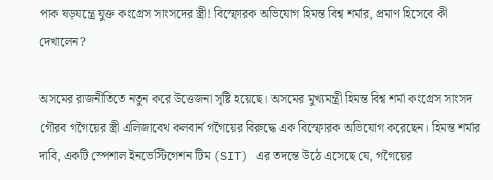পাক ষড়যন্ত্রে যুক্ত কংগ্রেস সাংসদের স্ত্রী! বিস্ফোরক অভিযোগ হিমন্ত বিশ্ব শর্মার, প্রমাণ হিসেবে কী দেখালেন?

অসমের রাজনীতিতে নতুন করে উত্তেজনা সৃষ্টি হয়েছে। অসমের মুখ্যমন্ত্রী হিমন্ত বিশ্ব শর্মা কংগ্রেস সাংসদ গৌরব গগৈয়ের স্ত্রী এলিজাবেথ কলবার্ন গগৈয়ের বিরুদ্ধে এক বিস্ফোরক অভিযোগ করেছেন। হিমন্ত শর্মার দাবি, একটি স্পেশাল ইনভেস্টিগেশন টিম (SIT) এর তদন্তে উঠে এসেছে যে, গগৈয়ের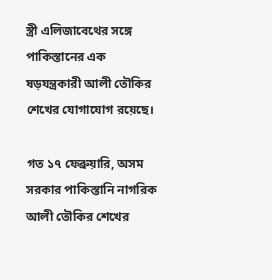স্ত্রী এলিজাবেথের সঙ্গে পাকিস্তানের এক ষড়যন্ত্রকারী আলী তৌকির শেখের যোগাযোগ রয়েছে।

গত ১৭ ফেব্রুয়ারি, অসম সরকার পাকিস্তানি নাগরিক আলী তৌকির শেখের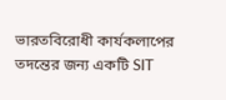ভারতবিরোধী কার্যকলাপের তদন্তের জন্য একটি SIT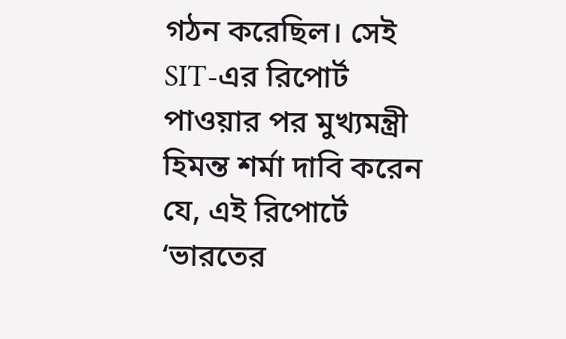গঠন করেছিল। সেই SIT-এর রিপোর্ট পাওয়ার পর মুখ্যমন্ত্রী হিমন্ত শর্মা দাবি করেন যে, এই রিপোর্টে ‘ভারতের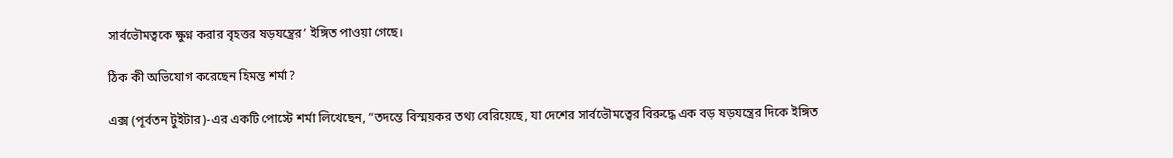সার্বভৌমত্বকে ক্ষুণ্ন করার বৃহত্তর ষড়যন্ত্রের’ ইঙ্গিত পাওয়া গেছে।

ঠিক কী অভিযোগ করেছেন হিমন্ত শর্মা?

এক্স (পূর্বতন টুইটার)-এর একটি পোস্টে শর্মা লিখেছেন, “তদন্তে বিস্ময়কর তথ্য বেরিয়েছে, যা দেশের সার্বভৌমত্বের বিরুদ্ধে এক বড় ষড়যন্ত্রের দিকে ইঙ্গিত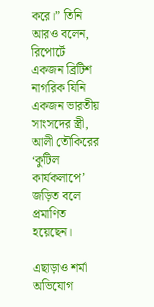করে।” তিনি আরও বলেন, রিপোর্টে একজন ব্রিটিশ নাগরিক যিনি একজন ভারতীয় সাংসদের স্ত্রী, আলী তৌকিরের ‘কুটিল কার্যকলাপে’ জড়িত বলে প্রমাণিত হয়েছেন।

এছাড়াও শর্মা অভিযোগ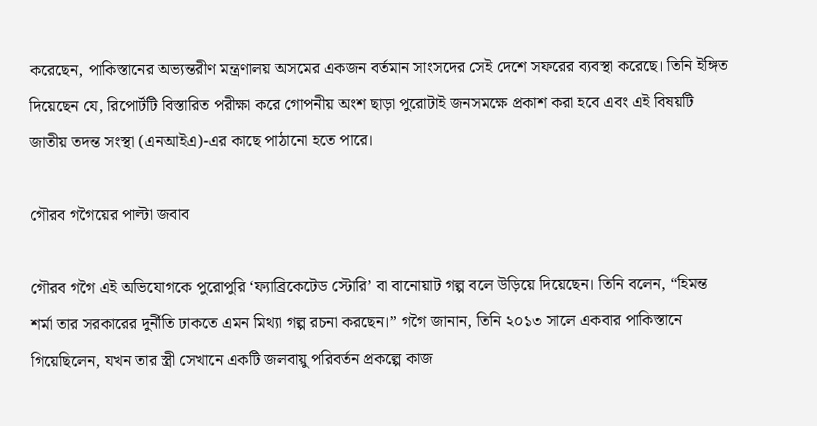করেছেন, পাকিস্তানের অভ্যন্তরীণ মন্ত্রণালয় অসমের একজন বর্তমান সাংসদের সেই দেশে সফরের ব্যবস্থা করেছে। তিনি ইঙ্গিত দিয়েছেন যে, রিপোর্টটি বিস্তারিত পরীক্ষা করে গোপনীয় অংশ ছাড়া পুরোটাই জনসমক্ষে প্রকাশ করা হবে এবং এই বিষয়টি জাতীয় তদন্ত সংস্থা (এনআইএ)-এর কাছে পাঠানো হতে পারে।

গৌরব গগৈয়ের পাল্টা জবাব

গৌরব গগৈ এই অভিযোগকে পুরোপুরি ‘ফ্যাব্রিকেটেড স্টোরি’ বা বানোয়াট গল্প বলে উড়িয়ে দিয়েছেন। তিনি বলেন, “হিমন্ত শর্মা তার সরকারের দুর্নীতি ঢাকতে এমন মিথ্যা গল্প রচনা করছেন।” গগৈ জানান, তিনি ২০১৩ সালে একবার পাকিস্তানে গিয়েছিলেন, যখন তার স্ত্রী সেখানে একটি জলবায়ু পরিবর্তন প্রকল্পে কাজ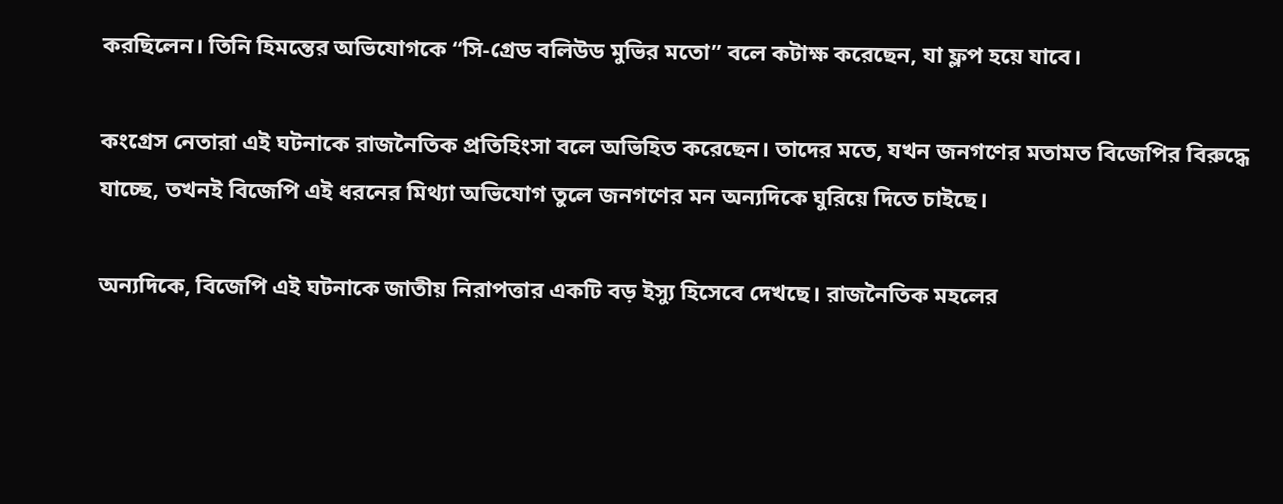করছিলেন। তিনি হিমন্তের অভিযোগকে “সি-গ্রেড বলিউড মুভির মতো” বলে কটাক্ষ করেছেন, যা ফ্লপ হয়ে যাবে।

কংগ্রেস নেতারা এই ঘটনাকে রাজনৈতিক প্রতিহিংসা বলে অভিহিত করেছেন। তাদের মতে, যখন জনগণের মতামত বিজেপির বিরুদ্ধে যাচ্ছে, তখনই বিজেপি এই ধরনের মিথ্যা অভিযোগ তুলে জনগণের মন অন্যদিকে ঘুরিয়ে দিতে চাইছে।

অন্যদিকে, বিজেপি এই ঘটনাকে জাতীয় নিরাপত্তার একটি বড় ইস্যু হিসেবে দেখছে। রাজনৈতিক মহলের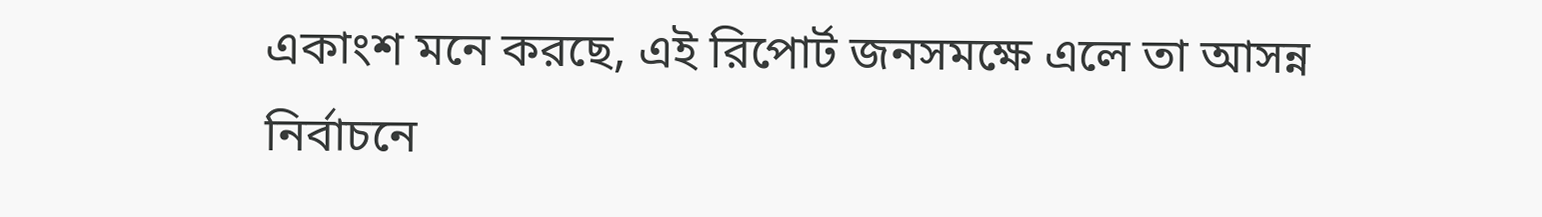একাংশ মনে করছে, এই রিপোর্ট জনসমক্ষে এলে তা আসন্ন নির্বাচনে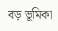বড় ভূমিকা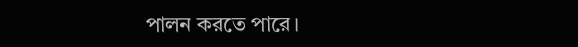পালন করতে পারে।